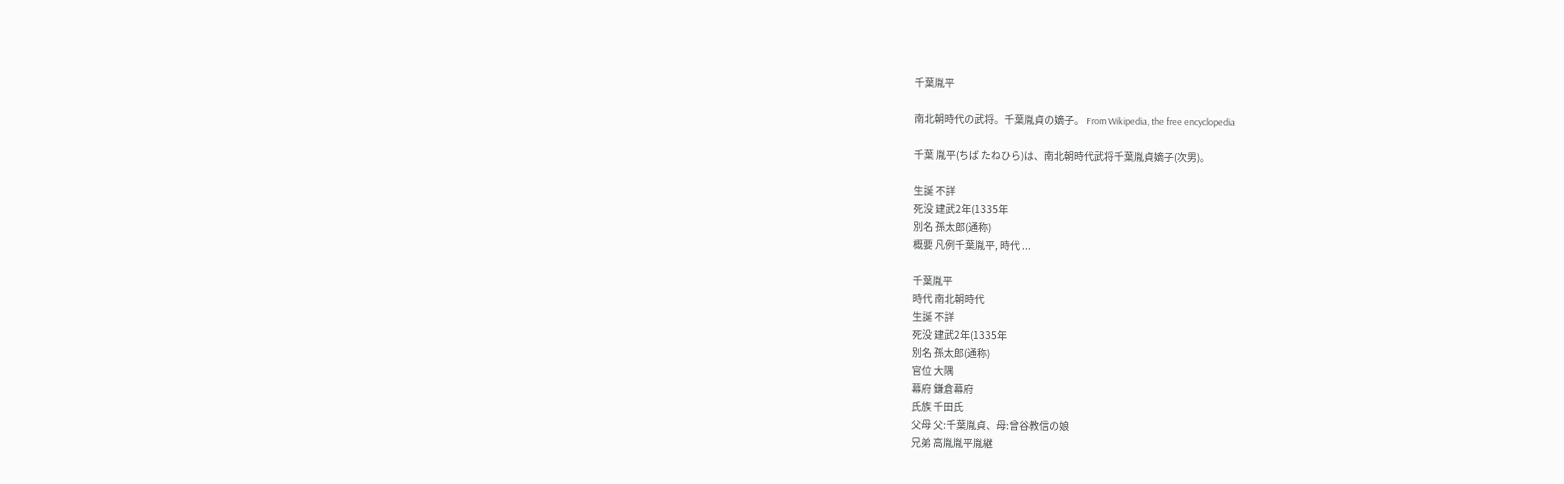千葉胤平

南北朝時代の武将。千葉胤貞の嫡子。 From Wikipedia, the free encyclopedia

千葉 胤平(ちば たねひら)は、南北朝時代武将千葉胤貞嫡子(次男)。

生誕 不詳
死没 建武2年(1335年
別名 孫太郎(通称)
概要 凡例千葉胤平, 時代 ...

千葉胤平
時代 南北朝時代
生誕 不詳
死没 建武2年(1335年
別名 孫太郎(通称)
官位 大隅
幕府 鎌倉幕府
氏族 千田氏
父母 父:千葉胤貞、母:曾谷教信の娘
兄弟 高胤胤平胤継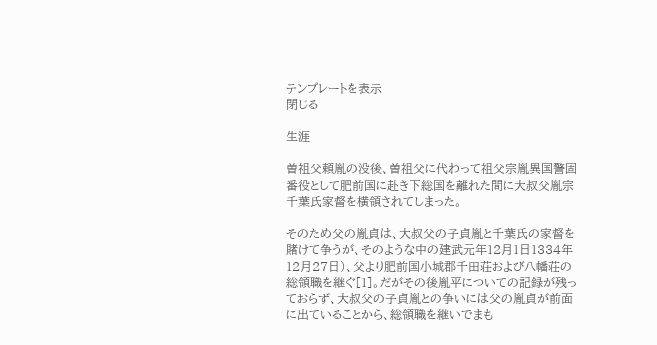テンプレートを表示
閉じる

生涯

曽祖父頼胤の没後、曽祖父に代わって祖父宗胤異国警固番役として肥前国に赴き下総国を離れた間に大叔父胤宗千葉氏家督を横領されてしまった。

そのため父の胤貞は、大叔父の子貞胤と千葉氏の家督を賭けて争うが、そのような中の建武元年12月1日1334年12月27日)、父より肥前国小城郡千田荘および八幡荘の総領職を継ぐ[1]。だがその後胤平についての記録が残っておらず、大叔父の子貞胤との争いには父の胤貞が前面に出ていることから、総領職を継いでまも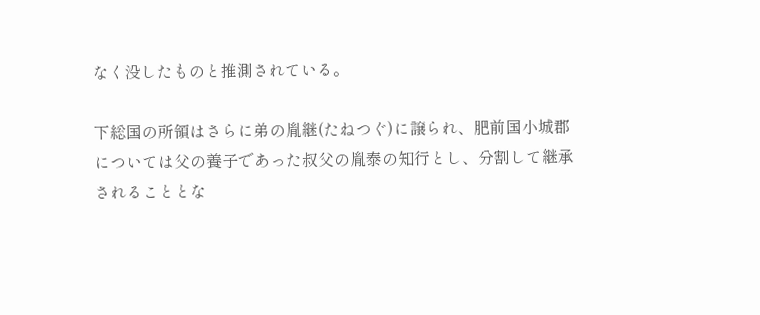なく没したものと推測されている。

下総国の所領はさらに弟の胤継(たねつぐ)に譲られ、肥前国小城郡については父の養子であった叔父の胤泰の知行とし、分割して継承されることとな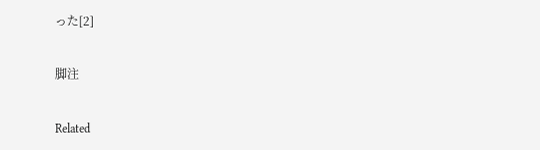った[2]

脚注

Related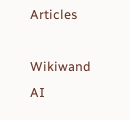Articles

Wikiwand AI